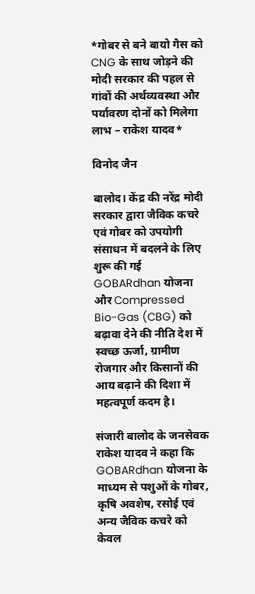*गोबर से बने बायो गैस को CNG के साथ जोड़ने की मोदी सरकार की पहल से गांवों की अर्थव्यवस्था और पर्यावरण दोनों को मिलेगा लाभ – राकेश यादव*

विनोद जैन

बालोद। केंद्र की नरेंद्र मोदी सरकार द्वारा जैविक कचरे एवं गोबर को उपयोगी संसाधन में बदलने के लिए शुरू की गई GOBARdhan योजना और Compressed Bio-Gas (CBG) को बढ़ावा देने की नीति देश में स्वच्छ ऊर्जा, ग्रामीण रोजगार और किसानों की आय बढ़ाने की दिशा में महत्वपूर्ण कदम है।

संजारी बालोद के जनसेवक राकेश यादव ने कहा कि GOBARdhan योजना के माध्यम से पशुओं के गोबर, कृषि अवशेष, रसोई एवं अन्य जैविक कचरे को केवल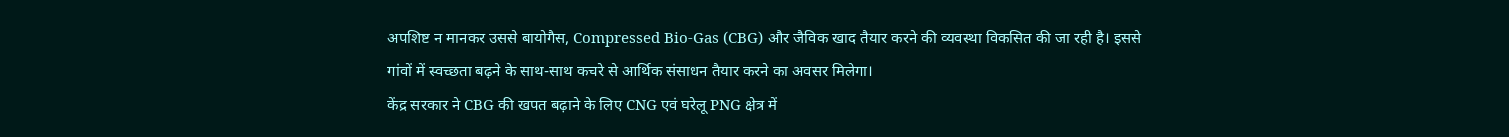अपशिष्ट न मानकर उससे बायोगैस, Compressed Bio-Gas (CBG) और जैविक खाद तैयार करने की व्यवस्था विकसित की जा रही है। इससे गांवों में स्वच्छता बढ़ने के साथ-साथ कचरे से आर्थिक संसाधन तैयार करने का अवसर मिलेगा।
केंद्र सरकार ने CBG की खपत बढ़ाने के लिए CNG एवं घरेलू PNG क्षेत्र में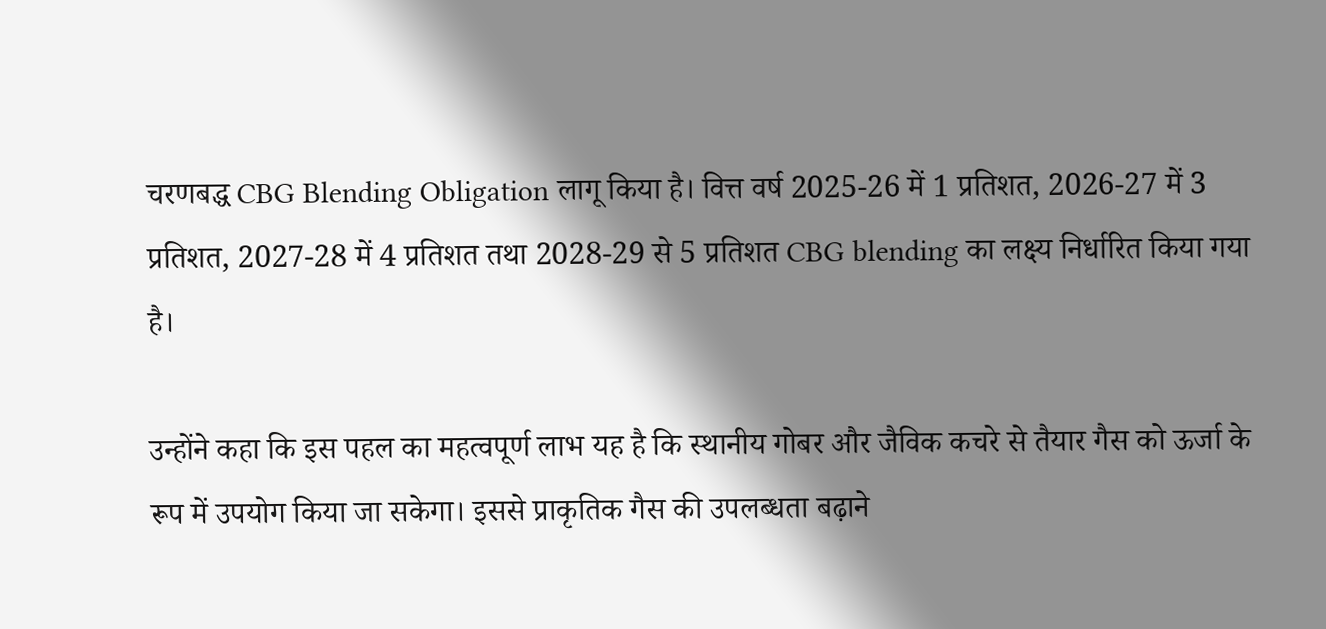चरणबद्ध CBG Blending Obligation लागू किया है। वित्त वर्ष 2025-26 में 1 प्रतिशत, 2026-27 में 3 प्रतिशत, 2027-28 में 4 प्रतिशत तथा 2028-29 से 5 प्रतिशत CBG blending का लक्ष्य निर्धारित किया गया है।

उन्होंने कहा कि इस पहल का महत्वपूर्ण लाभ यह है कि स्थानीय गोबर और जैविक कचरे से तैयार गैस को ऊर्जा के रूप में उपयोग किया जा सकेगा। इससे प्राकृतिक गैस की उपलब्धता बढ़ाने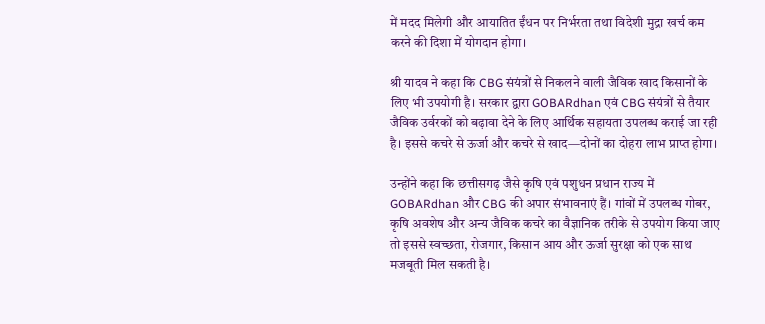में मदद मिलेगी और आयातित ईंधन पर निर्भरता तथा विदेशी मुद्रा खर्च कम करने की दिशा में योगदान होगा।

श्री यादव ने कहा कि CBG संयंत्रों से निकलने वाली जैविक खाद किसानों के लिए भी उपयोगी है। सरकार द्वारा GOBARdhan एवं CBG संयंत्रों से तैयार जैविक उर्वरकों को बढ़ावा देने के लिए आर्थिक सहायता उपलब्ध कराई जा रही है। इससे कचरे से ऊर्जा और कचरे से खाद—दोनों का दोहरा लाभ प्राप्त होगा।

उन्होंने कहा कि छत्तीसगढ़ जैसे कृषि एवं पशुधन प्रधान राज्य में GOBARdhan और CBG की अपार संभावनाएं हैं। गांवों में उपलब्ध गोबर, कृषि अवशेष और अन्य जैविक कचरे का वैज्ञानिक तरीके से उपयोग किया जाए तो इससे स्वच्छता, रोजगार, किसान आय और ऊर्जा सुरक्षा को एक साथ मजबूती मिल सकती है।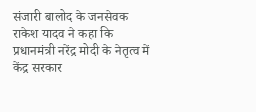संजारी बालोद के जनसेवक राकेश यादव ने कहा कि प्रधानमंत्री नरेंद्र मोदी के नेतृत्व में केंद्र सरकार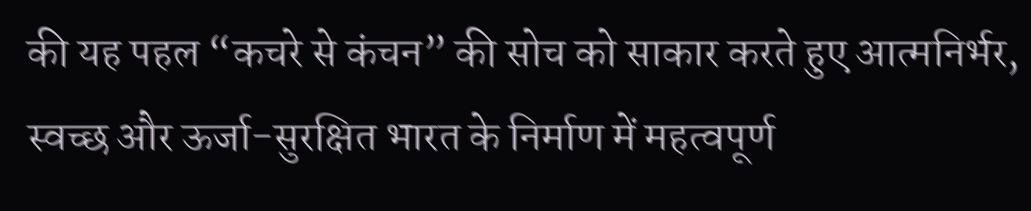की यह पहल “कचरे से कंचन” की सोच को साकार करते हुए आत्मनिर्भर, स्वच्छ और ऊर्जा-सुरक्षित भारत के निर्माण में महत्वपूर्ण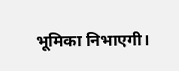भूमिका निभाएगी।